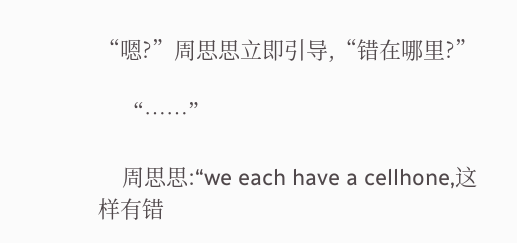“嗯?”周思思立即引导,“错在哪里?”

    “……”

    周思思:“we each have a cellhone,这样有错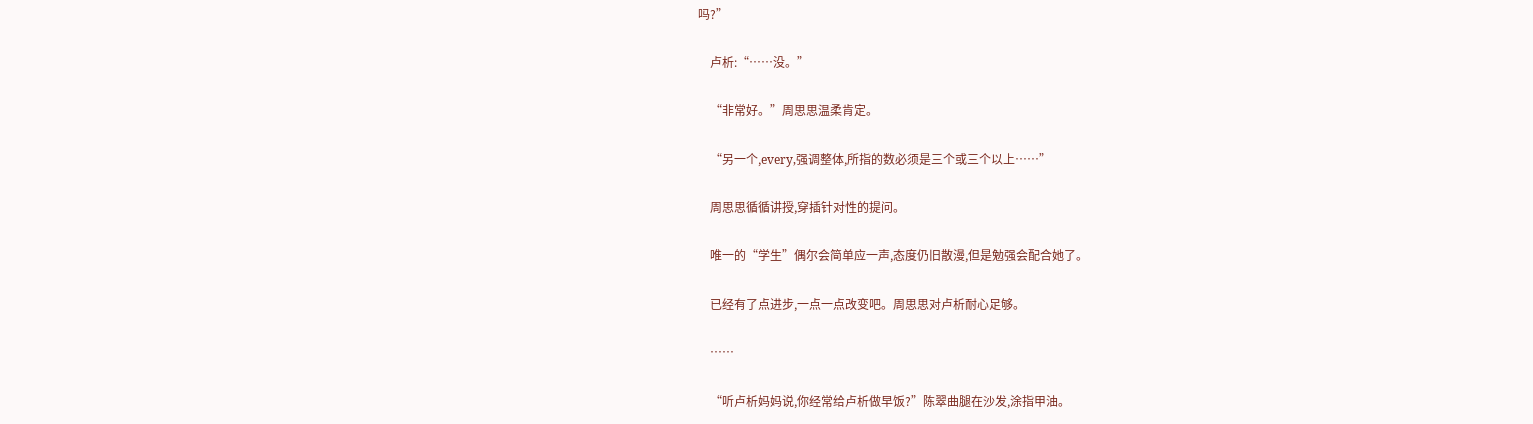吗?”

    卢析:“……没。”

    “非常好。”周思思温柔肯定。

    “另一个,every,强调整体,所指的数必须是三个或三个以上……”

    周思思循循讲授,穿插针对性的提问。

    唯一的“学生”偶尔会简单应一声,态度仍旧散漫,但是勉强会配合她了。

    已经有了点进步,一点一点改变吧。周思思对卢析耐心足够。

    ……

    “听卢析妈妈说,你经常给卢析做早饭?”陈翠曲腿在沙发,涂指甲油。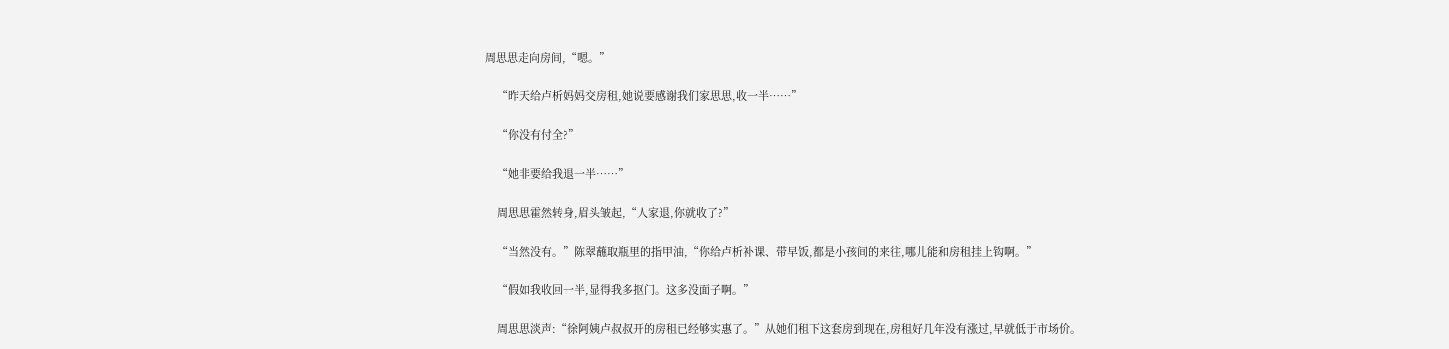周思思走向房间,“嗯。”

    “昨天给卢析妈妈交房租,她说要感谢我们家思思,收一半……”

    “你没有付全?”

    “她非要给我退一半……”

    周思思霍然转身,眉头皱起,“人家退,你就收了?”

    “当然没有。”陈翠蘸取瓶里的指甲油,“你给卢析补课、带早饭,都是小孩间的来往,哪儿能和房租挂上钩啊。”

    “假如我收回一半,显得我多抠门。这多没面子啊。”

    周思思淡声:“徐阿姨卢叔叔开的房租已经够实惠了。”从她们租下这套房到现在,房租好几年没有涨过,早就低于市场价。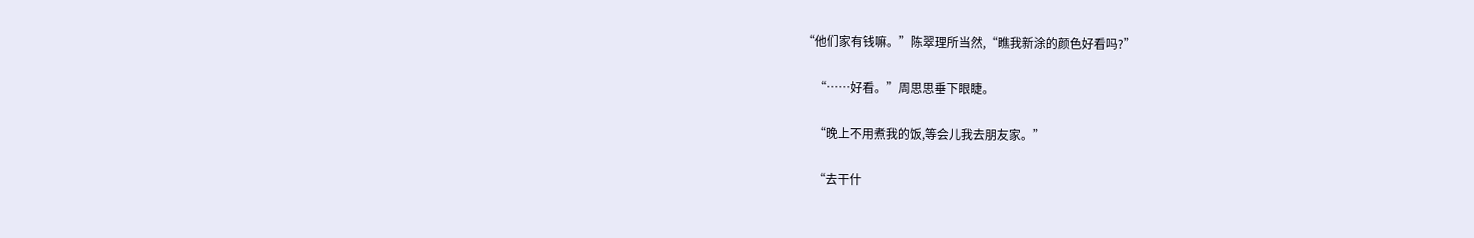“他们家有钱嘛。”陈翠理所当然,“瞧我新涂的颜色好看吗?”

    “……好看。”周思思垂下眼睫。

    “晚上不用煮我的饭,等会儿我去朋友家。”

    “去干什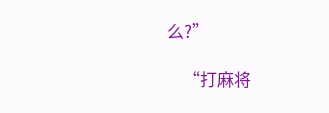么?”

    “打麻将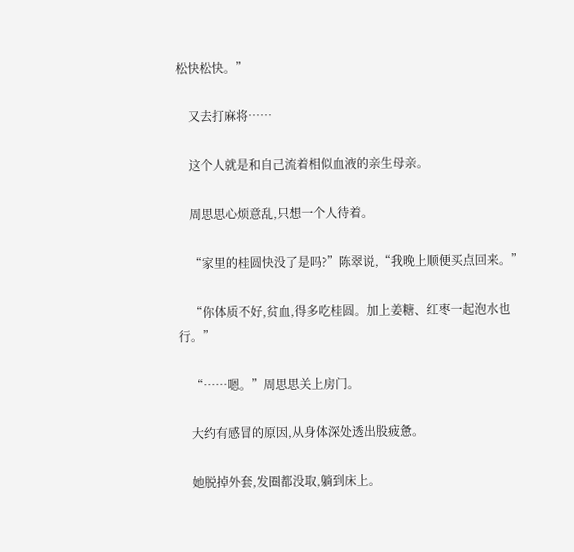松快松快。”

    又去打麻将……

    这个人就是和自己流着相似血液的亲生母亲。

    周思思心烦意乱,只想一个人待着。

    “家里的桂圆快没了是吗?”陈翠说,“我晚上顺便买点回来。”

    “你体质不好,贫血,得多吃桂圆。加上姜糖、红枣一起泡水也行。”

    “……嗯。”周思思关上房门。

    大约有感冒的原因,从身体深处透出股疲惫。

    她脱掉外套,发圈都没取,躺到床上。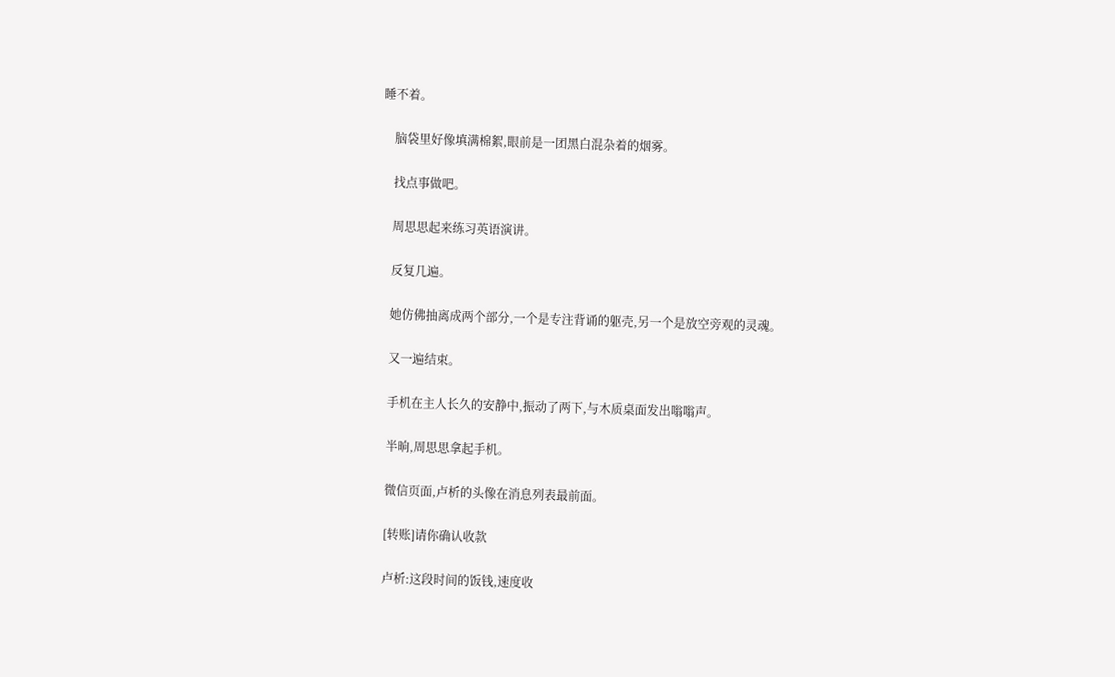睡不着。

    脑袋里好像填满棉絮,眼前是一团黑白混杂着的烟雾。

    找点事做吧。

    周思思起来练习英语演讲。

    反复几遍。

    她仿佛抽离成两个部分,一个是专注背诵的躯壳,另一个是放空旁观的灵魂。

    又一遍结束。

    手机在主人长久的安静中,振动了两下,与木质桌面发出嗡嗡声。

    半晌,周思思拿起手机。

    微信页面,卢析的头像在消息列表最前面。

    [转账]请你确认收款

    卢析:这段时间的饭钱,速度收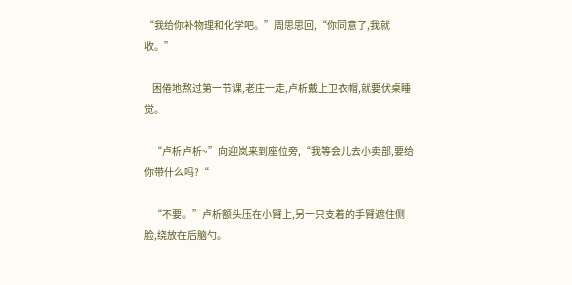“我给你补物理和化学吧。”周思思回,“你同意了,我就收。”

    困倦地熬过第一节课,老庄一走,卢析戴上卫衣帽,就要伏桌睡觉。

    “卢析卢析~”向迎岚来到座位旁,“我等会儿去小卖部,要给你带什么吗?“

    “不要。”卢析额头压在小臂上,另一只支着的手臂遮住侧脸,绕放在后脑勺。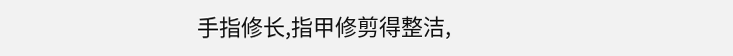手指修长,指甲修剪得整洁,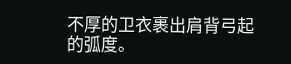不厚的卫衣裹出肩背弓起的弧度。